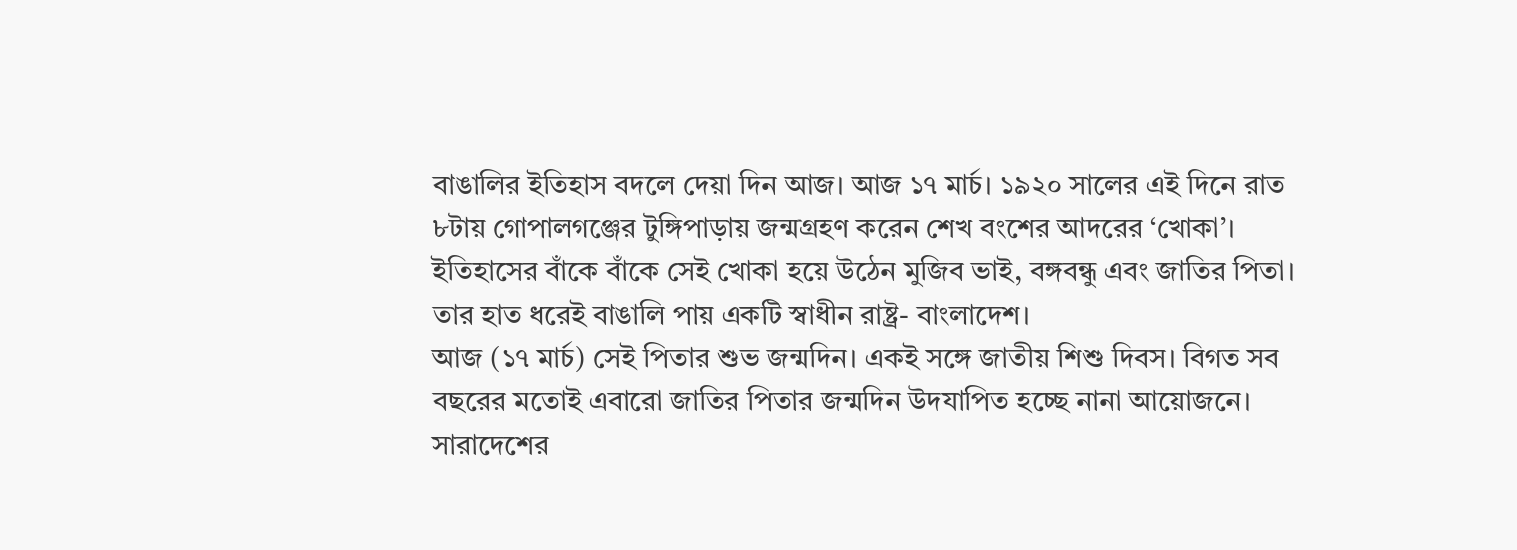বাঙালির ইতিহাস বদলে দেয়া দিন আজ। আজ ১৭ মার্চ। ১৯২০ সালের এই দিনে রাত ৮টায় গোপালগঞ্জের টুঙ্গিপাড়ায় জন্মগ্রহণ করেন শেখ বংশের আদরের ‘খোকা’।
ইতিহাসের বাঁকে বাঁকে সেই খোকা হয়ে উঠেন মুজিব ভাই, বঙ্গবন্ধু এবং জাতির পিতা। তার হাত ধরেই বাঙালি পায় একটি স্বাধীন রাষ্ট্র- বাংলাদেশ।
আজ (১৭ মার্চ) সেই পিতার শুভ জন্মদিন। একই সঙ্গে জাতীয় শিশু দিবস। বিগত সব বছরের মতোই এবারো জাতির পিতার জন্মদিন উদযাপিত হচ্ছে নানা আয়োজনে।
সারাদেশের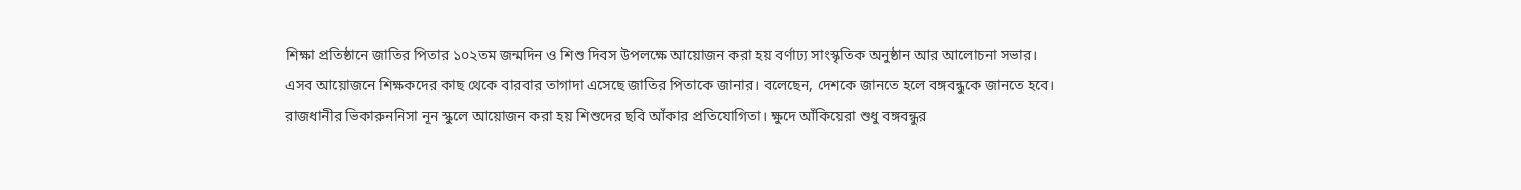শিক্ষা প্রতিষ্ঠানে জাতির পিতার ১০২তম জন্মদিন ও শিশু দিবস উপলক্ষে আয়োজন করা হয় বর্ণাঢ্য সাংস্কৃতিক অনুষ্ঠান আর আলোচনা সভার।
এসব আয়োজনে শিক্ষকদের কাছ থেকে বারবার তাগাদা এসেছে জাতির পিতাকে জানার। বলেছেন, দেশকে জানতে হলে বঙ্গবন্ধুকে জানতে হবে।
রাজধানীর ভিকারুননিসা নূন স্কুলে আয়োজন করা হয় শিশুদের ছবি আঁকার প্রতিযোগিতা। ক্ষুদে আঁকিয়েরা শুধু বঙ্গবন্ধুর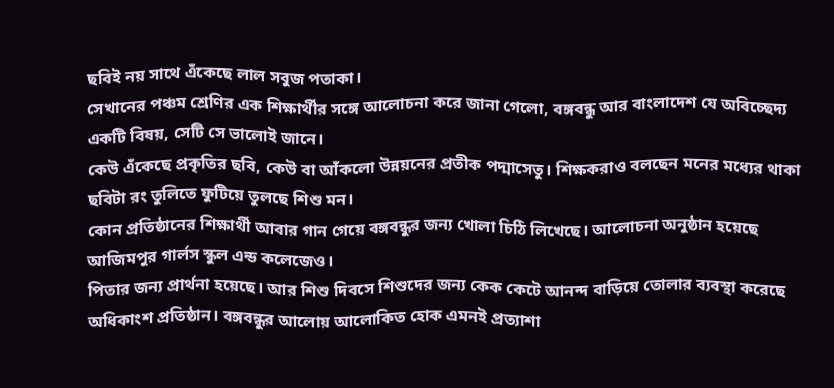ছবিই নয় সাথে এঁকেছে লাল সবুজ পতাকা।
সেখানের পঞ্চম শ্রেণির এক শিক্ষার্থীর সঙ্গে আলোচনা করে জানা গেলো, বঙ্গবন্ধু আর বাংলাদেশ যে অবিচ্ছেদ্য একটি বিষয়, সেটি সে ভালোই জানে।
কেউ এঁকেছে প্রকৃতির ছবি, কেউ বা আঁকলো উন্নয়নের প্রতীক পদ্মাসেতু। শিক্ষকরাও বলছেন মনের মধ্যের থাকা ছবিটা রং তুলিতে ফুটিয়ে তুলছে শিশু মন।
কোন প্রতিষ্ঠানের শিক্ষার্থী আবার গান গেয়ে বঙ্গবন্ধুর জন্য খোলা চিঠি লিখেছে। আলোচনা অনুষ্ঠান হয়েছে আজিমপুর গার্লস স্কুল এন্ড কলেজেও।
পিতার জন্য প্রার্থনা হয়েছে। আর শিশু দিবসে শিশুদের জন্য কেক কেটে আনন্দ বাড়িয়ে তোলার ব্যবস্থা করেছে অধিকাংশ প্রতিষ্ঠান। বঙ্গবন্ধুর আলোয় আলোকিত হোক এমনই প্রত্যাশা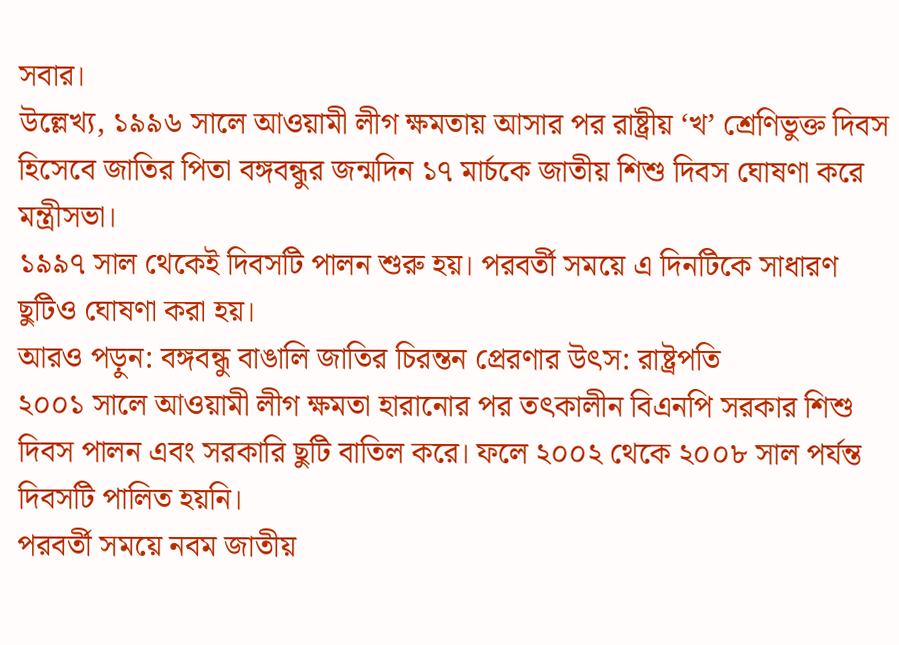সবার।
উল্লেখ্য, ১৯৯৬ সালে আওয়ামী লীগ ক্ষমতায় আসার পর রাষ্ট্রীয় ‘খ’ শ্রেণিভুক্ত দিবস হিসেবে জাতির পিতা বঙ্গবন্ধুর জন্মদিন ১৭ মার্চকে জাতীয় শিশু দিবস ঘোষণা করে মন্ত্রীসভা।
১৯৯৭ সাল থেকেই দিবসটি পালন শুরু হয়। পরবর্তী সময়ে এ দিনটিকে সাধারণ ছুটিও ঘোষণা করা হয়।
আরও পড়ুন: বঙ্গবন্ধু বাঙালি জাতির চিরন্তন প্রেরণার উৎস: রাষ্ট্রপতি
২০০১ সালে আওয়ামী লীগ ক্ষমতা হারানোর পর তৎকালীন বিএনপি সরকার শিশু দিবস পালন এবং সরকারি ছুটি বাতিল করে। ফলে ২০০২ থেকে ২০০৮ সাল পর্যন্ত দিবসটি পালিত হয়নি।
পরবর্তী সময়ে নবম জাতীয়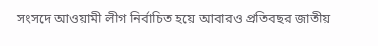সংসদে আওয়ামী লীগ নির্বাচিত হয়ে আবারও প্রতিবছর জাতীয়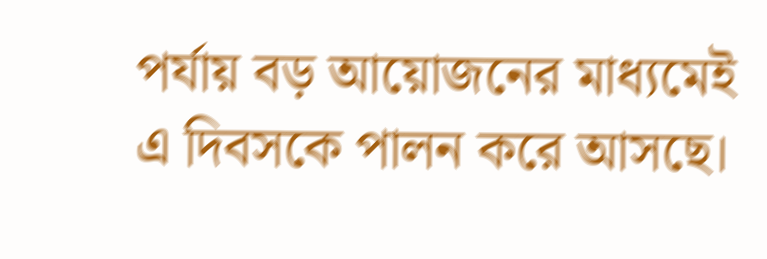পর্যায় বড় আয়োজনের মাধ্যমেই এ দিবসকে পালন করে আসছে।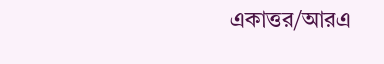একাত্তর/আরএ